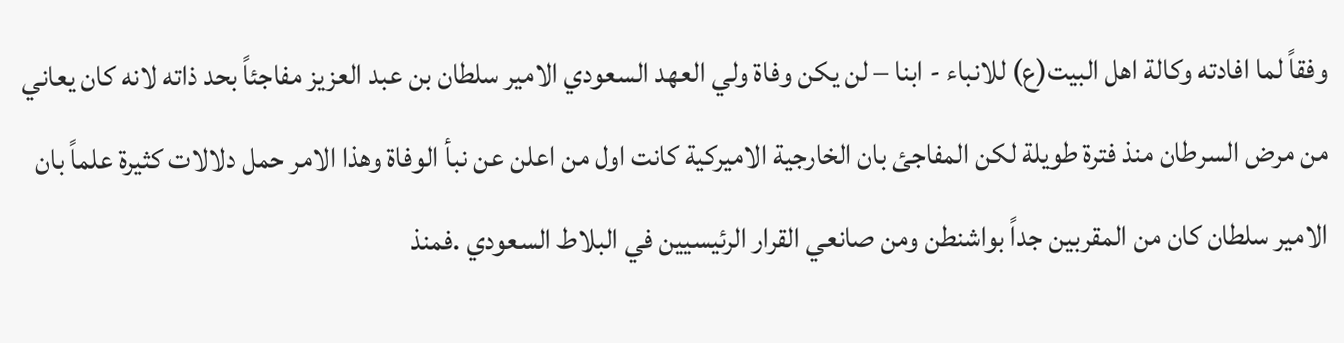وفقاً لما افادته وكالة اهل البيت(ع) للانباء - ابنا – لن يكن وفاة ولي العهد السعودي الامير سلطان بن عبد العزيز مفاجئاً بحد ذاته لانه كان يعاني من مرض السرطان منذ فترة طويلة لكن المفاجئ بان الخارجية الاميركية كانت اول من اعلن عن نبأ الوفاة وهذا الامر حمل دلالات كثيرة علماً بان الامير سلطان كان من المقربين جداً بواشنطن ومن صانعي القرار الرئيسيين في البلاط السعودي .فمنذ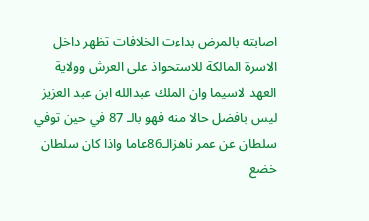اصابته بالمرض بداءت الخلافات تظهر داخل الاسرة المالكة للاستحواذ على العرش وولاية العهد لاسيما وان الملك عبدالله ابن عبد العزيز ليس بافضل حالا منه فهو بالـ 87 في حين توفي سلطان عن عمر ناهزالـ86عاما واذا كان سلطان خضع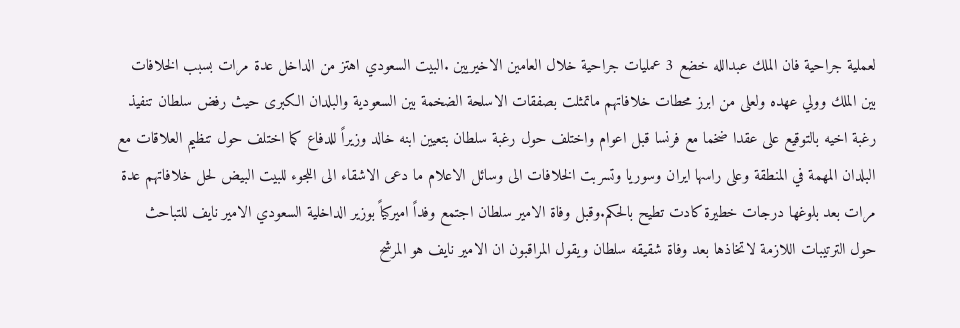لعملية جراحية فان الملك عبدالله خضع 3 عمليات جراحية خلال العامين الاخيريين .البيت السعودي اهتز من الداخل عدة مرات بسبب الخلافات بين الملك وولي عهده ولعلى من ابرز محطات خلافاتهم ماتمثلت بصفقات الاسلحة الضخمة بين السعودية والبلدان الكبرى حيث رفض سلطان تنفيذ رغبة اخيه بالتوقيع على عقدا ضخما مع فرنسا قبل اعوام واختلف حول رغبة سلطان بتعيين ابنه خالد وزيراً للدفاع كما اختلف حول تنظيم العلاقات مع البلدان المهمة في المنطقة وعلى راسها ايران وسوريا وتسربت الخلافات الى وسائل الاعلام ما دعى الاشقاء الى اللجوء للبيت البيض لحل خلافاتهم عدة مرات بعد بلوغها درجات خطيرة كادت تطيح بالحكم.وقبل وفاة الامير سلطان اجتمع وفداً اميركياً بوزير الداخلية السعودي الامير نايف للتباحث حول الترتيبات اللازمة لاتخاذها بعد وفاة شقيقه سلطان ويقول المراقبون ان الامير نايف هو المرشح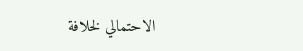الاحتمالي لخلافة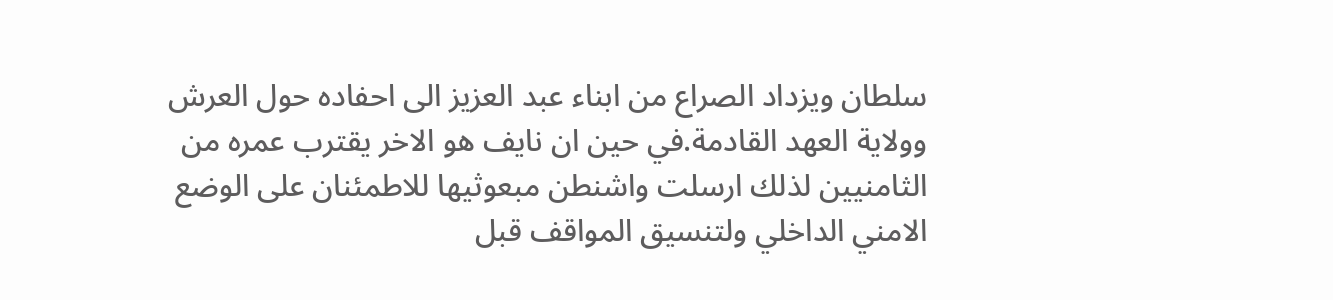سلطان ويزداد الصراع من ابناء عبد العزيز الى احفاده حول العرش وولاية العهد القادمة.في حين ان نايف هو الاخر يقترب عمره من الثامنيين لذلك ارسلت واشنطن مبعوثيها للاطمئنان على الوضع الامني الداخلي ولتنسيق المواقف قبل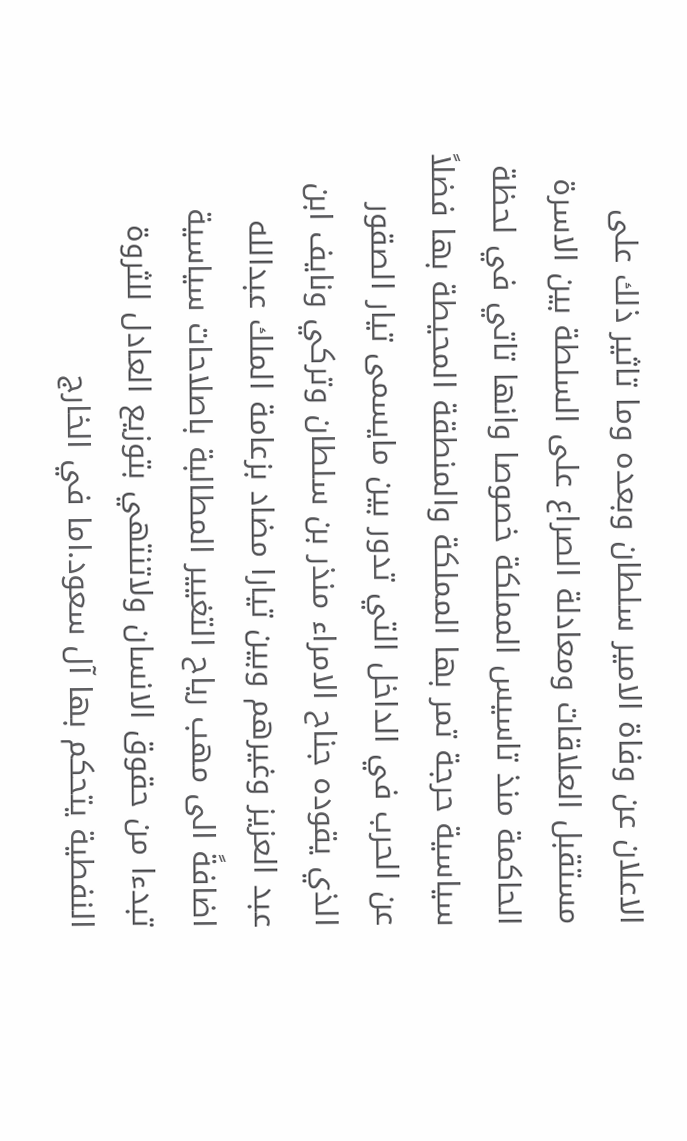الاعلان عن وفاة الامير سلطان وبعده وما تاثير ذلك على مستقبل العلاقات ومعادلة الصراع على السلطة بين الاسرة الحاكمة منذ تاسيس المملكة خصوصا وانها تاتي في لحظة سياسية حرجة تمر بها المملكة والمنطقة المحيطة بها فضلاً عن الحرب في الداخل التي تدور بين مايسمى تيار الصقور الذي يقوده جناح الامراء منذر بن سلطان وتركي ونايف ابن عبد العزيز وغيرهم وبين تيارا مضاد بزعامة الملك عبدالله اضافةً الى مهب رياح التغيير المطالبة باصلاحات سياسية تبدءا من حقوق الانسان ولاتنتهي بتوزيع العادل للثروة النفطية يتحكم بها آل سعود.اما في الخارج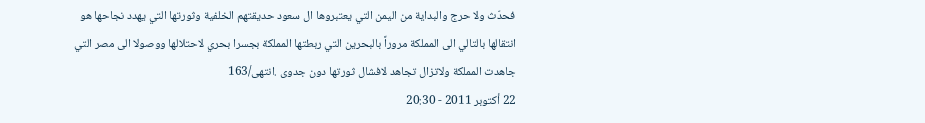فحدّث ولا حرج والبداية من اليمن التي يعتبروها ال سعود حديقتهم الخلفية وثورتها التي يهدد نجاحها هو انتقالها بالتالي الى المملكة مروراً بالبحرين التي ربطتها المملكة بجسرا بحري لاحتلالها ووصولا الى مصر التي جاهدت المملكة ولاتزال تجاهد لافشال ثورتها دون جدوى .انتهى/163
22 أكتوبر 2011 - 20:30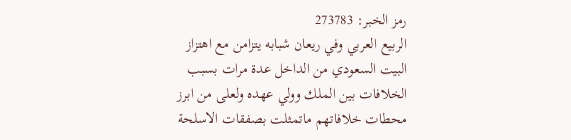رمز الخبر: 273783
الربيع العربي وفي ريعان شبابه يتزامن مع اهتزاز البيت السعودي من الداخل عدة مرات بسبب الخلافات بين الملك وولي عهده ولعلى من ابرز محطات خلافاتهم ماتمثلت بصفقات الاسلحة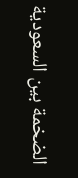الضخمة بين السعودية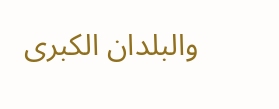والبلدان الكبرى